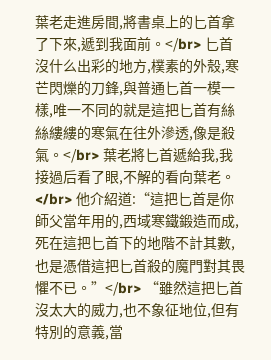葉老走進房間,將書桌上的匕首拿了下來,遞到我面前。</br> 匕首沒什么出彩的地方,樸素的外殼,寒芒閃爍的刀鋒,與普通匕首一模一樣,唯一不同的就是這把匕首有絲絲縷縷的寒氣在往外滲透,像是殺氣。</br> 葉老將匕首遞給我,我接過后看了眼,不解的看向葉老。</br> 他介紹道:“這把匕首是你師父當年用的,西域寒鐵鍛造而成,死在這把匕首下的地階不計其數,也是憑借這把匕首殺的魔門對其畏懼不已。”</br> “雖然這把匕首沒太大的威力,也不象征地位,但有特別的意義,當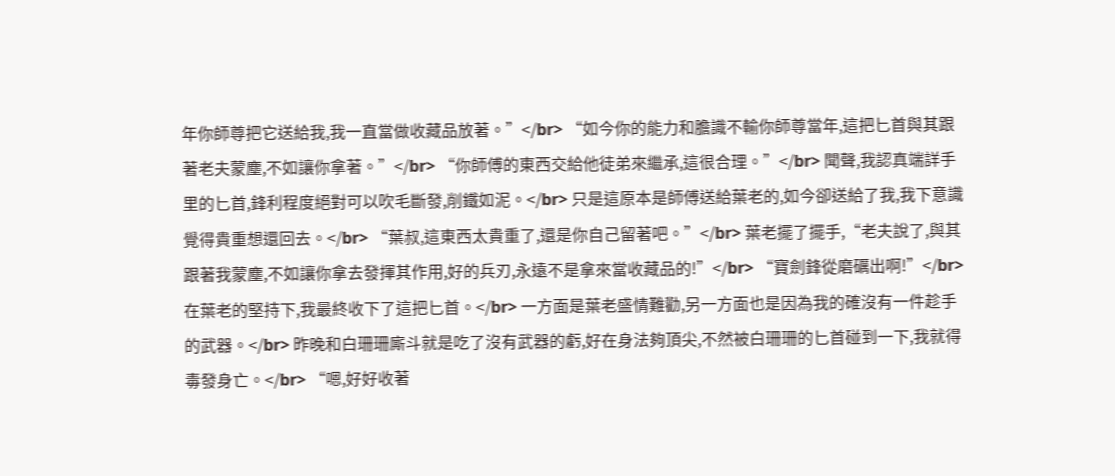年你師尊把它送給我,我一直當做收藏品放著。”</br> “如今你的能力和膽識不輸你師尊當年,這把匕首與其跟著老夫蒙塵,不如讓你拿著。”</br> “你師傅的東西交給他徒弟來繼承,這很合理。”</br> 聞聲,我認真端詳手里的匕首,鋒利程度絕對可以吹毛斷發,削鐵如泥。</br> 只是這原本是師傅送給葉老的,如今卻送給了我,我下意識覺得貴重想還回去。</br> “葉叔,這東西太貴重了,還是你自己留著吧。”</br> 葉老擺了擺手,“老夫說了,與其跟著我蒙塵,不如讓你拿去發揮其作用,好的兵刃,永遠不是拿來當收藏品的!”</br> “寶劍鋒從磨礪出啊!”</br> 在葉老的堅持下,我最終收下了這把匕首。</br> 一方面是葉老盛情難勸,另一方面也是因為我的確沒有一件趁手的武器。</br> 昨晚和白珊珊廝斗就是吃了沒有武器的虧,好在身法夠頂尖,不然被白珊珊的匕首碰到一下,我就得毒發身亡。</br> “嗯,好好收著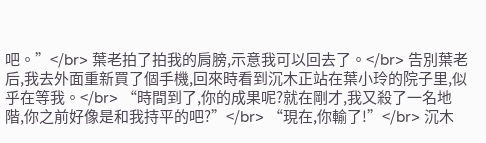吧。”</br> 葉老拍了拍我的肩膀,示意我可以回去了。</br> 告別葉老后,我去外面重新買了個手機,回來時看到沉木正站在葉小玲的院子里,似乎在等我。</br> “時間到了,你的成果呢?就在剛才,我又殺了一名地階,你之前好像是和我持平的吧?”</br> “現在,你輸了!”</br> 沉木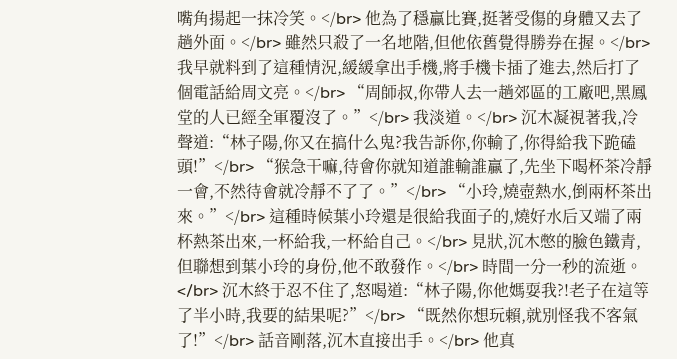嘴角揚起一抹冷笑。</br> 他為了穩贏比賽,挺著受傷的身體又去了趟外面。</br> 雖然只殺了一名地階,但他依舊覺得勝券在握。</br> 我早就料到了這種情況,緩緩拿出手機,將手機卡插了進去,然后打了個電話給周文亮。</br> “周師叔,你帶人去一趟郊區的工廠吧,黑鳳堂的人已經全軍覆沒了。”</br> 我淡道。</br> 沉木凝視著我,冷聲道:“林子陽,你又在搞什么鬼?我告訴你,你輸了,你得給我下跪磕頭!”</br> “猴急干嘛,待會你就知道誰輸誰贏了,先坐下喝杯茶冷靜一會,不然待會就冷靜不了了。”</br> “小玲,燒壺熱水,倒兩杯茶出來。”</br> 這種時候葉小玲還是很給我面子的,燒好水后又端了兩杯熱茶出來,一杯給我,一杯給自己。</br> 見狀,沉木憋的臉色鐵青,但聯想到葉小玲的身份,他不敢發作。</br> 時間一分一秒的流逝。</br> 沉木終于忍不住了,怒喝道:“林子陽,你他媽耍我?!老子在這等了半小時,我要的結果呢?”</br> “既然你想玩賴,就別怪我不客氣了!”</br> 話音剛落,沉木直接出手。</br> 他真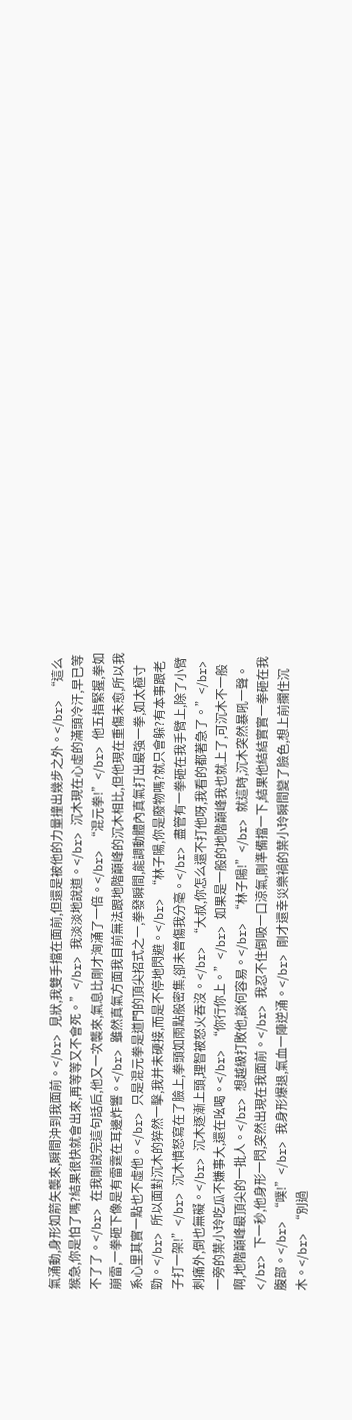氣涌動,身形如箭矢襲來,瞬間沖到我面前。</br> 見狀,我雙手擋在面前,但還是被他的力量撞出幾步之外。</br> “這么猴急,你是怕了嗎?結果很快就會出來,再等等又不會死。”</br> 我淡淡地說道。</br> 沉木現在心虛的滿頭冷汗,早已等不了了。</br> 在我剛說完這句話后,他又一次襲來,氣息比剛才洶涌了一倍。</br> “混元拳!”</br> 他五指緊握,拳如崩雷,一拳砸下像是有雷霆在耳邊炸響。</br> 雖然真氣方面我目前無法跟地階巔峰的沉木相比,但他現在重傷未愈,所以我系心里其實一點也不虛他。</br> 只是混元拳是道門的頂尖招式之一,拳發瞬間,能調動體內真氣打出最強一拳,如太極寸勁。</br> 所以面對沉木的猝然一擊,我并未硬接,而是不停地閃避。</br> “林子陽,你是廢物嗎?就只會躲?有本事跟老子打一架!”</br> 沉木憤怒寫在了臉上,拳頭如雨點般密集,卻未曾傷我分毫。</br> 盡管有一拳砸在我手臂上,除了小臂刺痛外,倒也無礙。</br> 沉木逐漸上頭,理智被怒火吞沒。</br> “大叔,你怎么還不打他呀,我看的都著急了。”</br> 一旁的葉小玲吃瓜不嫌事大,還在吆喝。</br> “你行你上。”</br> 如果是一般的地階巔峰我也就上了,可沉木不一般啊,地階巔峰最頂尖的一批人。</br> 想越級打敗他,談何容易。</br> “林子陽!”</br> 就這時,沉木突然暴吼一聲。</br> 下一秒,他身形一閃,突然出現在我面前。</br> 我忍不住倒吸一口涼氣,剛準備擋一下,結果他結結實實一拳砸在我腹部。</br> “噗!”</br> 我身形爆退,氣血一陣逆涌。</br> 剛才還幸災樂禍的葉小玲瞬間變了臉色,想上前攔住沉木。</br> “別過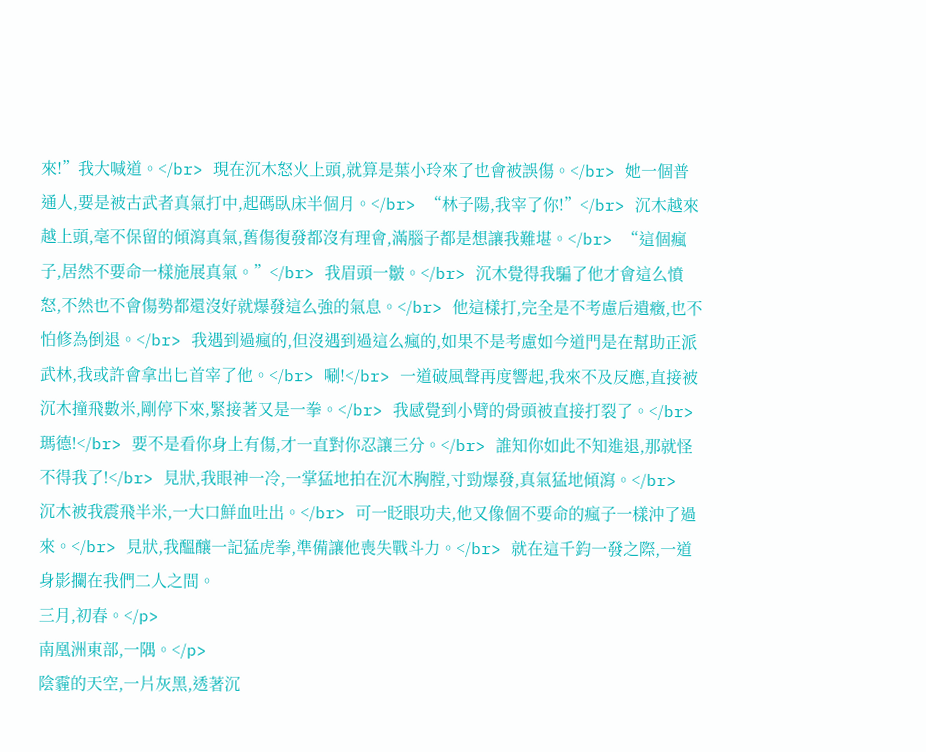來!”我大喊道。</br> 現在沉木怒火上頭,就算是葉小玲來了也會被誤傷。</br> 她一個普通人,要是被古武者真氣打中,起碼臥床半個月。</br> “林子陽,我宰了你!”</br> 沉木越來越上頭,毫不保留的傾瀉真氣,舊傷復發都沒有理會,滿腦子都是想讓我難堪。</br> “這個瘋子,居然不要命一樣施展真氣。”</br> 我眉頭一皺。</br> 沉木覺得我騙了他才會這么憤怒,不然也不會傷勢都還沒好就爆發這么強的氣息。</br> 他這樣打,完全是不考慮后遺癥,也不怕修為倒退。</br> 我遇到過瘋的,但沒遇到過這么瘋的,如果不是考慮如今道門是在幫助正派武林,我或許會拿出匕首宰了他。</br> 唰!</br> 一道破風聲再度響起,我來不及反應,直接被沉木撞飛數米,剛停下來,緊接著又是一拳。</br> 我感覺到小臂的骨頭被直接打裂了。</br> 瑪德!</br> 要不是看你身上有傷,才一直對你忍讓三分。</br> 誰知你如此不知進退,那就怪不得我了!</br> 見狀,我眼神一冷,一掌猛地拍在沉木胸膛,寸勁爆發,真氣猛地傾瀉。</br> 沉木被我震飛半米,一大口鮮血吐出。</br> 可一眨眼功夫,他又像個不要命的瘋子一樣沖了過來。</br> 見狀,我醞釀一記猛虎拳,準備讓他喪失戰斗力。</br> 就在這千鈞一發之際,一道身影攔在我們二人之間。
三月,初春。</p>
南凰洲東部,一隅。</p>
陰霾的天空,一片灰黑,透著沉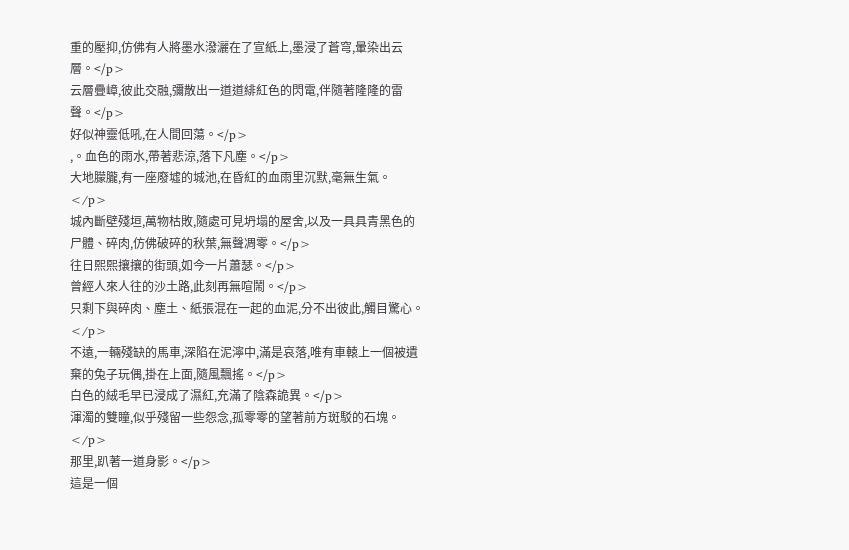重的壓抑,仿佛有人將墨水潑灑在了宣紙上,墨浸了蒼穹,暈染出云層。</p>
云層疊嶂,彼此交融,彌散出一道道緋紅色的閃電,伴隨著隆隆的雷聲。</p>
好似神靈低吼,在人間回蕩。</p>
,。血色的雨水,帶著悲涼,落下凡塵。</p>
大地朦朧,有一座廢墟的城池,在昏紅的血雨里沉默,毫無生氣。</p>
城內斷壁殘垣,萬物枯敗,隨處可見坍塌的屋舍,以及一具具青黑色的尸體、碎肉,仿佛破碎的秋葉,無聲凋零。</p>
往日熙熙攘攘的街頭,如今一片蕭瑟。</p>
曾經人來人往的沙土路,此刻再無喧鬧。</p>
只剩下與碎肉、塵土、紙張混在一起的血泥,分不出彼此,觸目驚心。</p>
不遠,一輛殘缺的馬車,深陷在泥濘中,滿是哀落,唯有車轅上一個被遺棄的兔子玩偶,掛在上面,隨風飄搖。</p>
白色的絨毛早已浸成了濕紅,充滿了陰森詭異。</p>
渾濁的雙瞳,似乎殘留一些怨念,孤零零的望著前方斑駁的石塊。</p>
那里,趴著一道身影。</p>
這是一個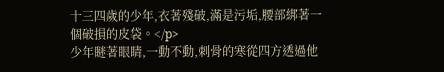十三四歲的少年,衣著殘破,滿是污垢,腰部綁著一個破損的皮袋。</p>
少年瞇著眼睛,一動不動,刺骨的寒從四方透過他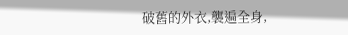破舊的外衣,襲遍全身,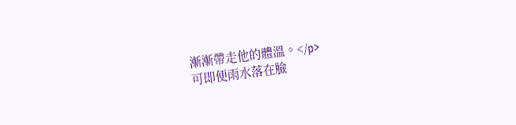漸漸帶走他的體溫。</p>
可即便雨水落在臉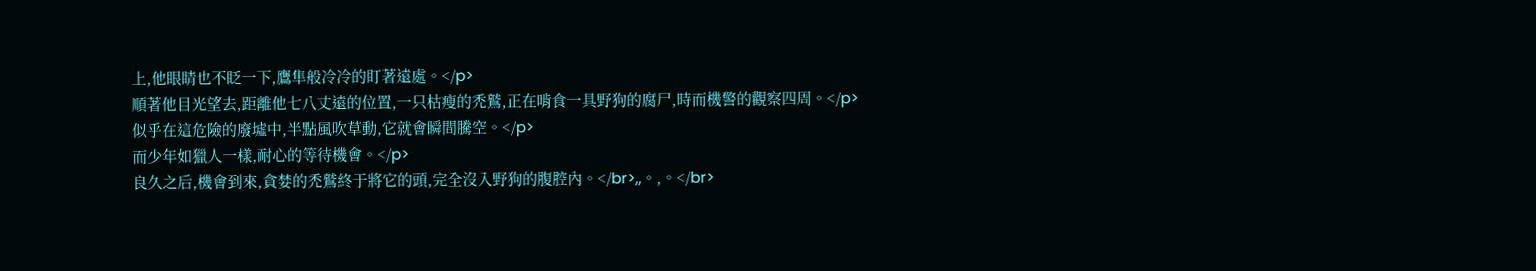上,他眼睛也不眨一下,鷹隼般冷冷的盯著遠處。</p>
順著他目光望去,距離他七八丈遠的位置,一只枯瘦的禿鷲,正在啃食一具野狗的腐尸,時而機警的觀察四周。</p>
似乎在這危險的廢墟中,半點風吹草動,它就會瞬間騰空。</p>
而少年如獵人一樣,耐心的等待機會。</p>
良久之后,機會到來,貪婪的禿鷲終于將它的頭,完全沒入野狗的腹腔內。</br>,,。,。</br>